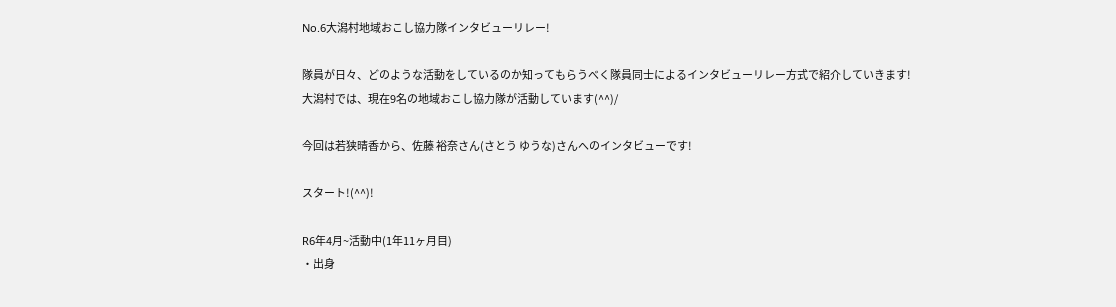No.6大潟村地域おこし協力隊インタビューリレー!

隊員が日々、どのような活動をしているのか知ってもらうべく隊員同士によるインタビューリレー方式で紹介していきます!
大潟村では、現在9名の地域おこし協力隊が活動しています(^^)/

今回は若狭晴香から、佐藤 裕奈さん(さとう ゆうな)さんへのインタビューです!

スタート!(^^)!

R6年4月~活動中(1年11ヶ月目)
・出身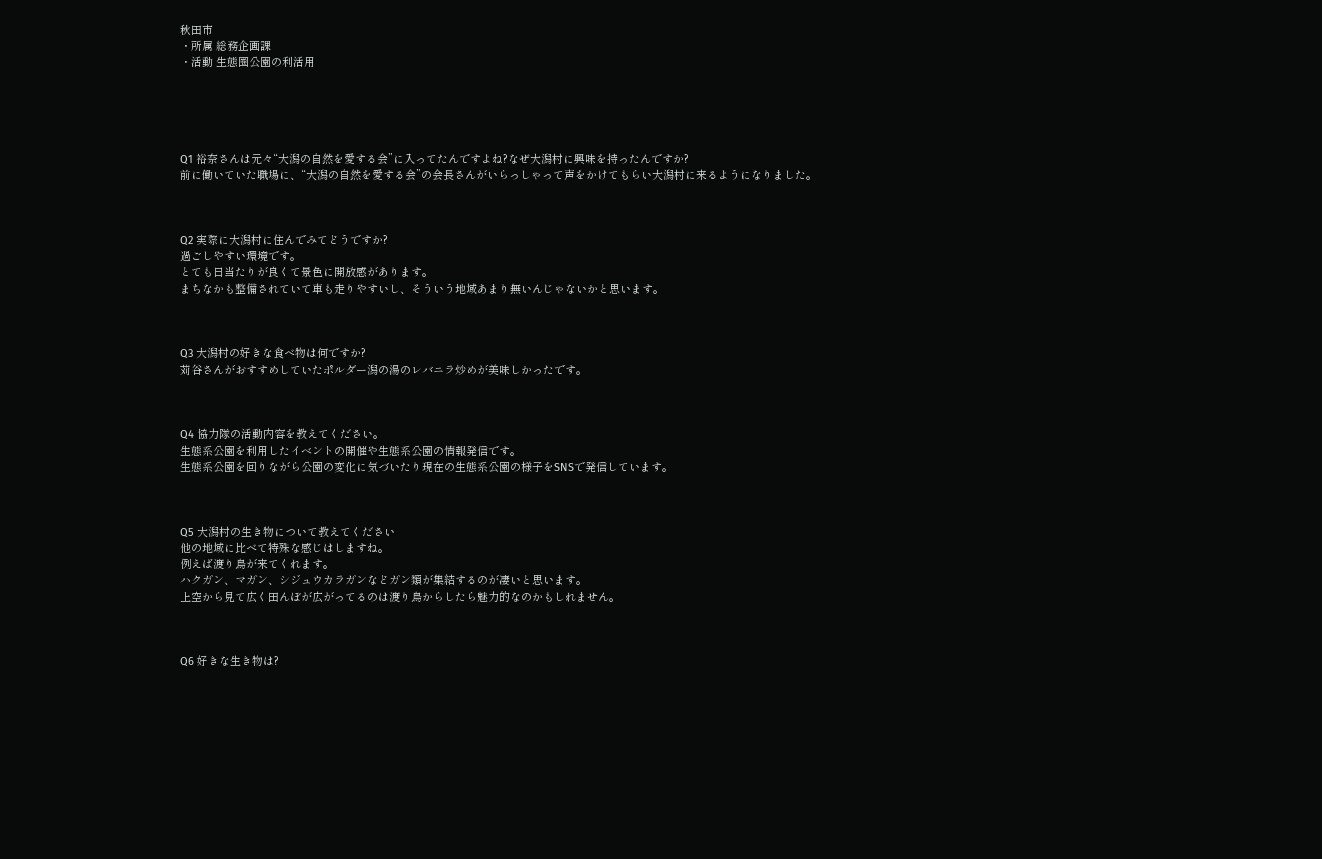秋田市
・所属 総務企画課
・活動 生態圏公園の利活用





Q1 裕奈さんは元々“大潟の自然を愛する会”に入ってたんですよね?なぜ大潟村に興味を持ったんですか?
前に働いていた職場に、“大潟の自然を愛する会”の会長さんがいらっしゃって声をかけてもらい大潟村に来るようになりました。



Q2 実際に大潟村に住んでみてどうですか?
過ごしやすい環境です。
とても日当たりが良くて景色に開放感があります。
まちなかも整備されていて車も走りやすいし、そういう地域あまり無いんじゃないかと思います。



Q3 大潟村の好きな食べ物は何ですか?
苅谷さんがおすすめしていたポルダー潟の湯のレバニラ炒めが美味しかったです。



Q4 協力隊の活動内容を教えてください。
生態系公園を利用したイベントの開催や生態系公園の情報発信です。
生態系公園を回りながら公園の変化に気づいたり現在の生態系公園の様子をSNSで発信しています。



Q5 大潟村の生き物について教えてください
他の地域に比べて特殊な感じはしますね。
例えば渡り鳥が来てくれます。
ハクガン、マガン、シジュウカラガンなどガン類が集結するのが凄いと思います。
上空から見て広く田んぼが広がってるのは渡り鳥からしたら魅力的なのかもしれません。



Q6 好きな生き物は?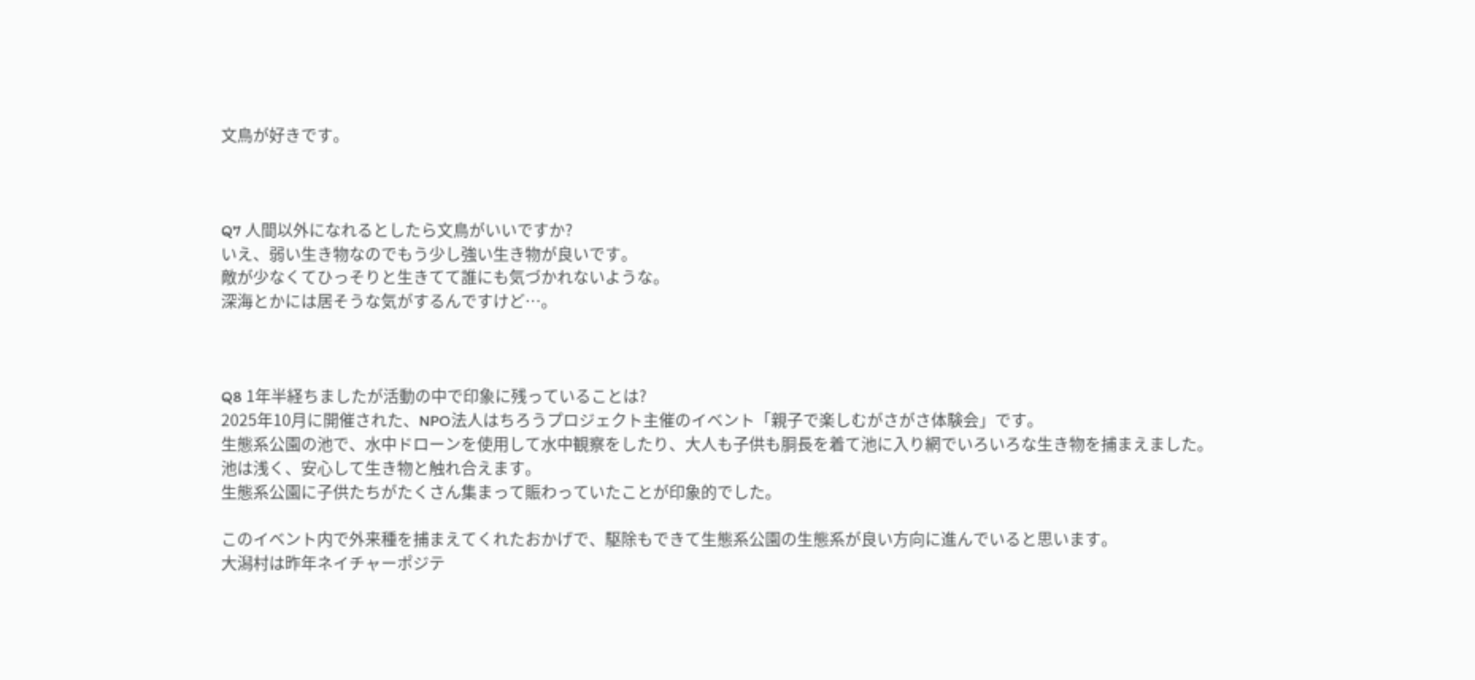文鳥が好きです。



Q7 人間以外になれるとしたら文鳥がいいですか?
いえ、弱い生き物なのでもう少し強い生き物が良いです。
敵が少なくてひっそりと生きてて誰にも気づかれないような。
深海とかには居そうな気がするんですけど…。



Q8 1年半経ちましたが活動の中で印象に残っていることは?
2025年10月に開催された、NPO法人はちろうプロジェクト主催のイベント「親子で楽しむがさがさ体験会」です。
生態系公園の池で、水中ドローンを使用して水中観察をしたり、大人も子供も胴長を着て池に入り網でいろいろな生き物を捕まえました。
池は浅く、安心して生き物と触れ合えます。
生態系公園に子供たちがたくさん集まって賑わっていたことが印象的でした。

このイベント内で外来種を捕まえてくれたおかげで、駆除もできて生態系公園の生態系が良い方向に進んでいると思います。
大潟村は昨年ネイチャーポジテ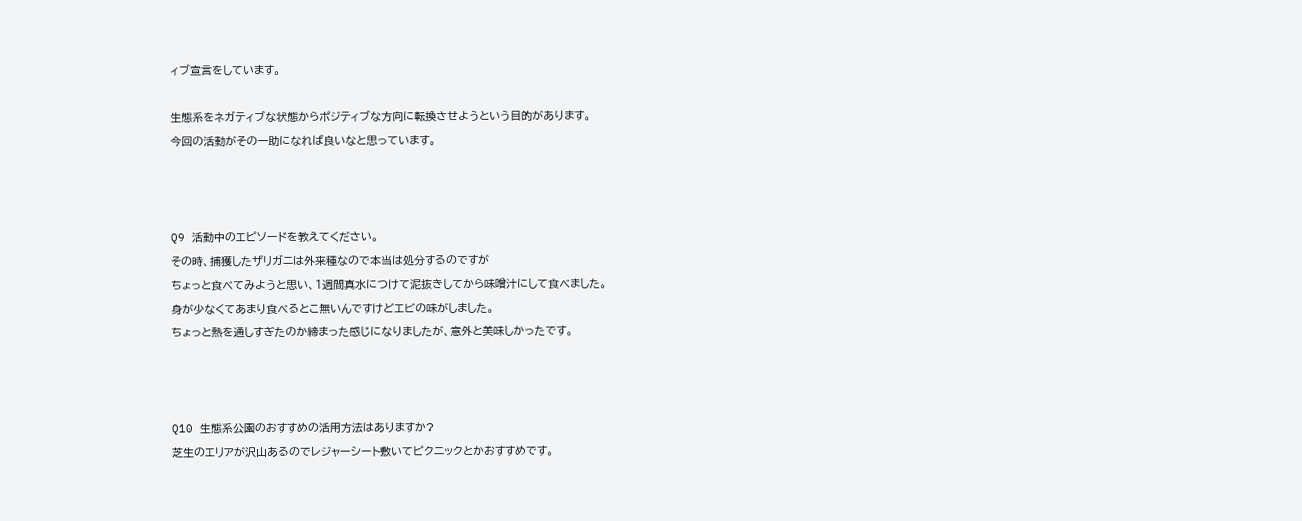ィブ宣言をしています。

生態系をネガティブな状態からポジティブな方向に転換させようという目的があります。
今回の活動がその一助になれば良いなと思っています。



Q9 活動中のエピソードを教えてください。
その時、捕獲したザリガニは外来種なので本当は処分するのですが
ちょっと食べてみようと思い、1週間真水につけて泥抜きしてから味噌汁にして食べました。
身が少なくてあまり食べるとこ無いんですけどエビの味がしました。
ちょっと熱を通しすぎたのか締まった感じになりましたが、意外と美味しかったです。



Q10 生態系公園のおすすめの活用方法はありますか?
芝生のエリアが沢山あるのでレジャーシート敷いてピクニックとかおすすめです。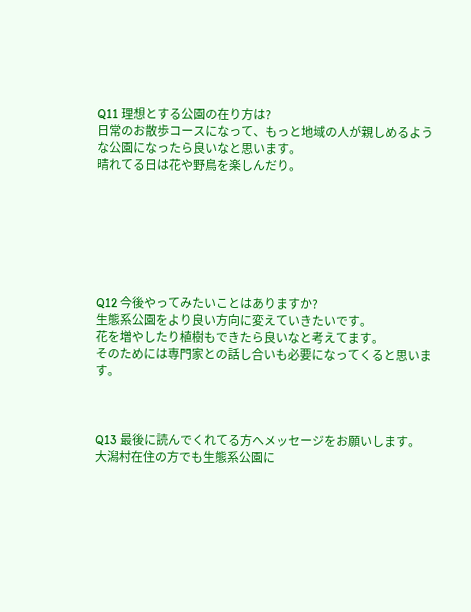Q11 理想とする公園の在り方は?
日常のお散歩コースになって、もっと地域の人が親しめるような公園になったら良いなと思います。
晴れてる日は花や野鳥を楽しんだり。







Q12 今後やってみたいことはありますか?
生態系公園をより良い方向に変えていきたいです。
花を増やしたり植樹もできたら良いなと考えてます。
そのためには専門家との話し合いも必要になってくると思います。



Q13 最後に読んでくれてる方へメッセージをお願いします。
大潟村在住の方でも生態系公園に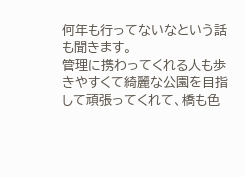何年も行ってないなという話も聞きます。
管理に携わってくれる人も歩きやすくて綺麗な公園を目指して頑張ってくれて、橋も色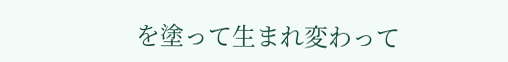を塗って生まれ変わって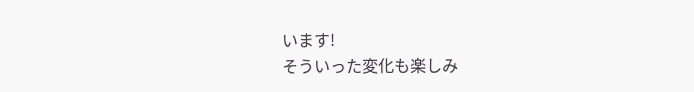います!
そういった変化も楽しみ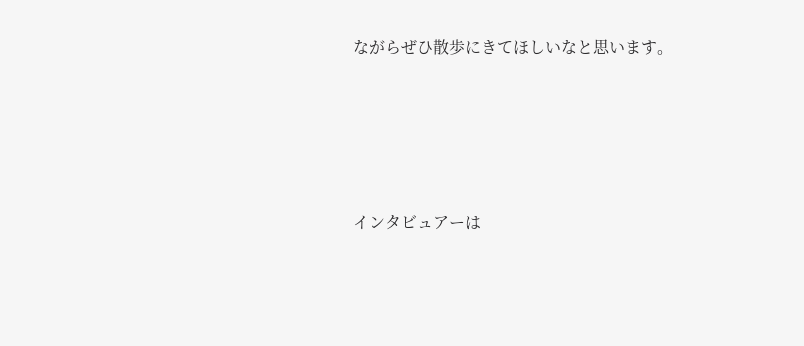ながらぜひ散歩にきてほしいなと思います。





インタビュアーは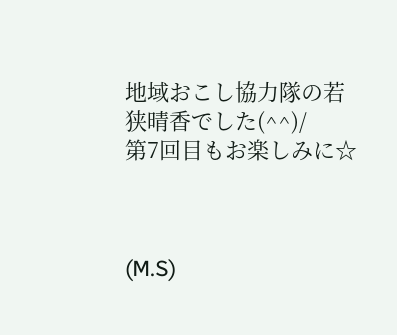地域おこし協力隊の若狭晴香でした(^^)/
第7回目もお楽しみに☆



(M.S)